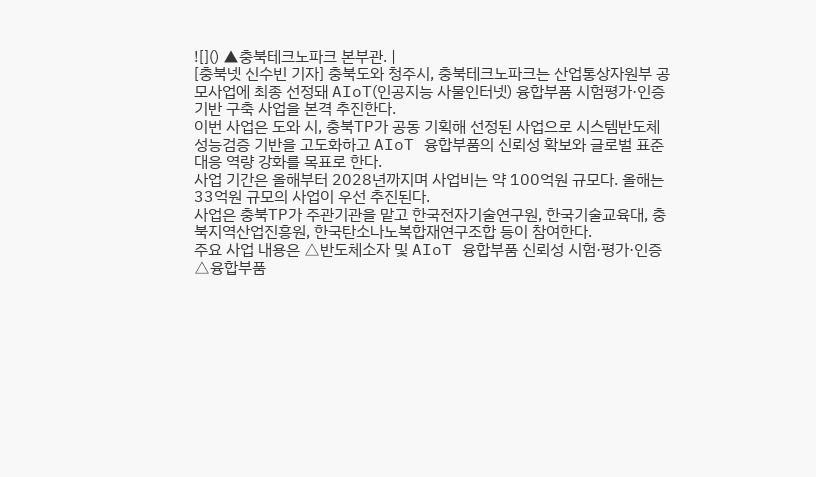![]() ▲충북테크노파크 본부관. |
[충북넷 신수빈 기자] 충북도와 청주시, 충북테크노파크는 산업통상자원부 공모사업에 최종 선정돼 AIoT(인공지능 사물인터넷) 융합부품 시험평가·인증 기반 구축 사업을 본격 추진한다.
이번 사업은 도와 시, 충북TP가 공동 기획해 선정된 사업으로 시스템반도체 성능검증 기반을 고도화하고 AIoT 융합부품의 신뢰성 확보와 글로벌 표준 대응 역량 강화를 목표로 한다.
사업 기간은 올해부터 2028년까지며 사업비는 약 100억원 규모다. 올해는 33억원 규모의 사업이 우선 추진된다.
사업은 충북TP가 주관기관을 맡고 한국전자기술연구원, 한국기술교육대, 충북지역산업진흥원, 한국탄소나노복합재연구조합 등이 참여한다.
주요 사업 내용은 △반도체소자 및 AIoT 융합부품 신뢰성 시험·평가·인증 △융합부품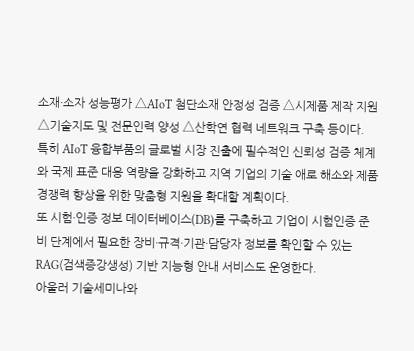소재·소자 성능평가 △AIoT 첨단소재 안정성 검증 △시제품 제작 지원 △기술지도 및 전문인력 양성 △산학연 협력 네트워크 구축 등이다.
특히 AIoT 융합부품의 글로벌 시장 진출에 필수적인 신뢰성 검증 체계와 국제 표준 대응 역량을 강화하고 지역 기업의 기술 애로 해소와 제품 경쟁력 향상을 위한 맞춤형 지원을 확대할 계획이다.
또 시험·인증 정보 데이터베이스(DB)를 구축하고 기업이 시험인증 준비 단계에서 필요한 장비·규격·기관·담당자 정보를 확인할 수 있는 RAG(검색증강생성) 기반 지능형 안내 서비스도 운영한다.
아울러 기술세미나와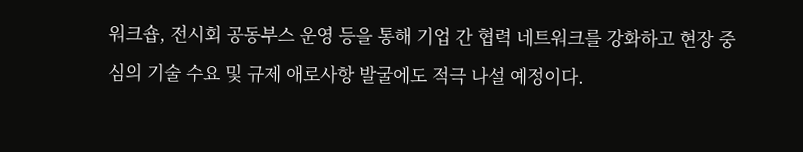워크숍, 전시회 공동부스 운영 등을 통해 기업 간 협력 네트워크를 강화하고 현장 중심의 기술 수요 및 규제 애로사항 발굴에도 적극 나설 예정이다.